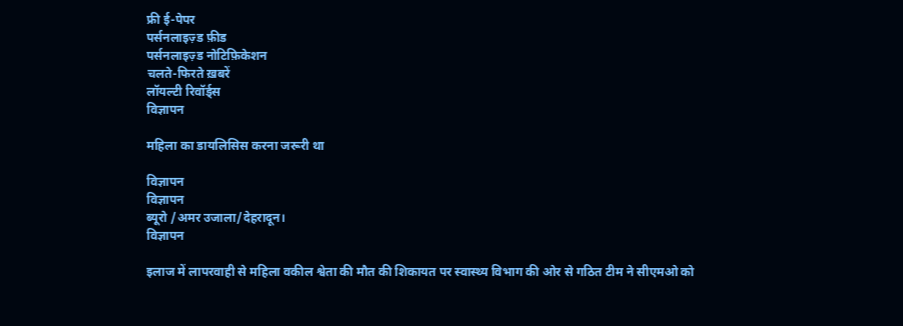फ्री ई-पेपर
पर्सनलाइज़्ड फ़ीड
पर्सनलाइज़्ड नोटिफ़िकेशन
चलते-फिरते ख़बरें
लॉयल्टी रिवॉर्ड्स
विज्ञापन

महिला का डायलिसिस करना जरूरी था

विज्ञापन
विज्ञापन
ब्यूरो /अमर उजाला/देहरादून।
विज्ञापन

इलाज में लापरवाही से महिला वकील श्वेता की मौत की शिकायत पर स्वास्थ्य विभाग की ओर से गठित टीम ने सीएमओ को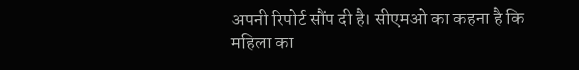अपनी रिपोर्ट सौंप दी है। सीएमओ का कहना है कि महिला का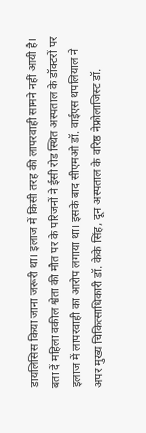डायलिसिस किया जाना जरूरी था। इलाज में किसी तरह की लापरवाही सामने नहीं आयी है।
बता दें महिला वकील श्वेता की मौत पर के परिजनों ने ईसी रोड स्थित अस्पताल के डॉक्टरों पर इलाज में लापरवाही का आरोप लगाया था। इसके बाद सीएमओ डॉ. वाईएस थपलियाल ने अपर मुख्य चिकित्साधिकारी डॉ. केके सिंह, दून अस्पताल के वरिष्ठ नेफ्रोलाजिस्ट डॉ.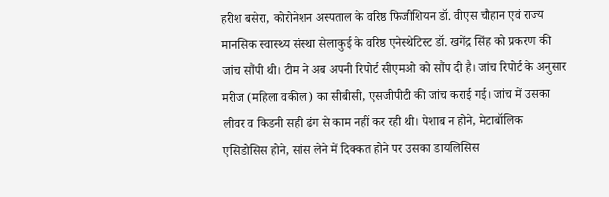हरीश बसेरा, कोरोनेशन अस्पताल के वरिष्ठ फिजीशियन डॉ. वीएस चौहान एवं राज्य मानसिक स्वास्थ्य संस्था सेलाकुई के वरिष्ठ एनेस्थेटिस्ट डॉ. खगेंद्र सिंह को प्रकरण की जांच सौंपी थी। टीम ने अब अपनी रिपोर्ट सीएमओ को सौंप दी है। जांच रिपोर्ट के अनुसार मरीज (महिला वकील) का सीबीसी, एसजीपीटी की जांच कराई गई। जांच में उसका लीवर व किडनी सही ढंग से काम नहीं कर रही थी। पेशाब न होने, मेटाबॉलिक एसिडोसिस होने, सांस लेने में दिक्कत होने पर उसका डायलिसिस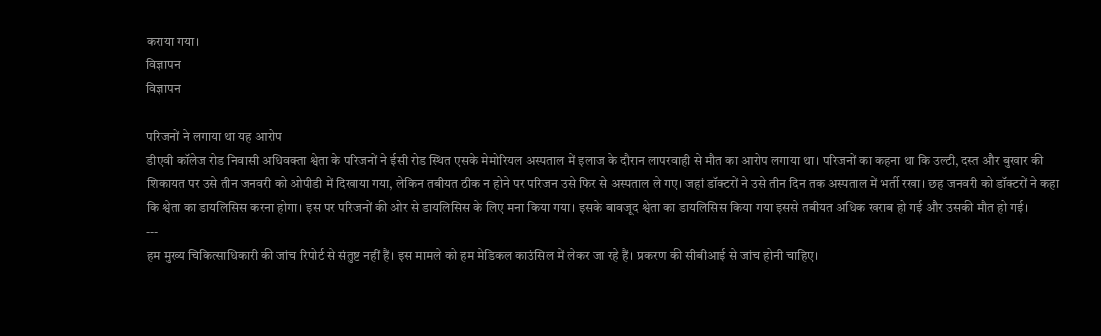कराया गया।
विज्ञापन
विज्ञापन

परिजनों ने लगाया था यह आरोप
डीएवी कॉलेज रोड निवासी अधिवक्ता श्वेता के परिजनों ने ईसी रोड स्थित एसके मेमोरियल अस्पताल में इलाज के दौरान लापरवाही से मौत का आरोप लगाया था। परिजनों का कहना था कि उल्टी, दस्त और बुखार की शिकायत पर उसे तीन जनवरी को ओपीडी में दिखाया गया, लेकिन तबीयत ठीक न होने पर परिजन उसे फिर से अस्पताल ले गए। जहां डॉक्टरों ने उसे तीन दिन तक अस्पताल में भर्ती रखा। छह जनवरी को डॉक्टरों ने कहा कि श्वेता का डायलिसिस करना होगा। इस पर परिजनों की ओर से डायलिसिस के लिए मना किया गया। इसके बावजूद श्वेता का डायलिसिस किया गया इससे तबीयत अधिक खराब हो गई और उसकी मौत हो गई।
---
हम मुख्य चिकित्साधिकारी की जांच रिपोर्ट से संतुष्ट नहीं हैं। इस मामले को हम मेडिकल काउंसिल में लेकर जा रहे हैं। प्रकरण की सीबीआई से जांच होनी चाहिए।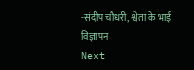-संदीप चौधरी, श्वेता के भाई
विज्ञापन
Next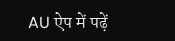AU ऐप में पढ़ें